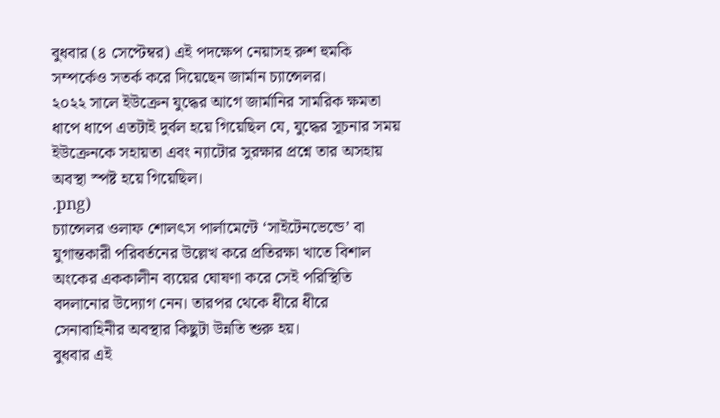বুধবার (৪ সেপ্টেম্বর) এই পদক্ষেপ নেয়াসহ রুশ হুমকি সম্পর্কেও সতর্ক করে দিয়েছেন জার্মান চ্যান্সেলর।
২০২২ সালে ইউক্রেন যুদ্ধের আগে জার্মানির সামরিক ক্ষমতা ধাপে ধাপে এতটাই দুর্বল হয়ে গিয়েছিল যে, যুদ্ধের সূচনার সময় ইউক্রেনকে সহায়তা এবং ন্যাটোর সুরক্ষার প্রশ্নে তার অসহায় অবস্থা স্পষ্ট হয়ে গিয়েছিল।
.png)
চ্যান্সেলর ওলাফ শোলৎস পার্লামেন্টে ‘সাইটেনভেন্ডে’ বা যুগান্তকারী পরিবর্তনের উল্লেখ করে প্রতিরক্ষা খাতে বিশাল অংকের এককালীন ব্যয়ের ঘোষণা করে সেই পরিস্থিতি বদলানোর উদ্যোগ নেন। তারপর থেকে ধীরে ধীরে সেনাবাহিনীর অবস্থার কিছুটা উন্নতি শুরু হয়।
বুধবার এই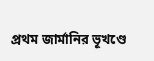প্রথম জার্মানির ভূখণ্ডে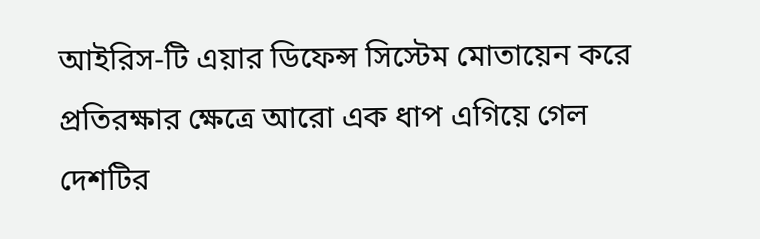আইরিস-টি এয়ার ডিফেন্স সিস্টেম মোতায়েন করে প্রতিরক্ষার ক্ষেত্রে আরো এক ধাপ এগিয়ে গেল দেশটির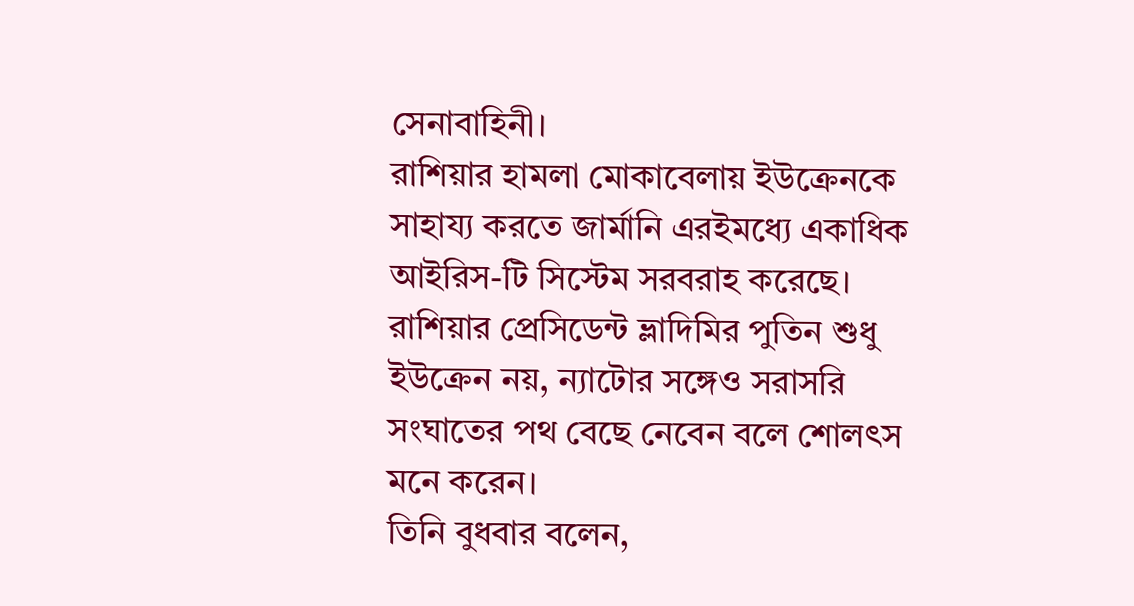সেনাবাহিনী।
রাশিয়ার হামলা মোকাবেলায় ইউক্রেনকে সাহায্য করতে জার্মানি এরইমধ্যে একাধিক আইরিস-টি সিস্টেম সরবরাহ করেছে। রাশিয়ার প্রেসিডেন্ট ভ্লাদিমির পুতিন শুধু ইউক্রেন নয়, ন্যাটোর সঙ্গেও সরাসরি সংঘাতের পথ বেছে নেবেন বলে শোলৎস মনে করেন।
তিনি বুধবার বলেন,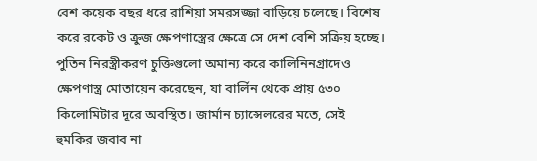বেশ কয়েক বছর ধরে রাশিয়া সমরসজ্জা বাড়িয়ে চলেছে। বিশেষ করে রকেট ও ক্রুজ ক্ষেপণাস্ত্রের ক্ষেত্রে সে দেশ বেশি সক্রিয় হচ্ছে।
পুতিন নিরস্ত্রীকরণ চুক্তিগুলো অমান্য করে কালিনিনগ্রাদেও ক্ষেপণাস্ত্র মোতায়েন করেছেন, যা বার্লিন থেকে প্রায় ৫৩০ কিলোমিটার দূরে অবস্থিত। জার্মান চ্যান্সেলরের মতে, সেই হুমকির জবাব না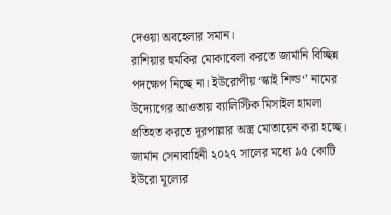দেওয়া অবহেলার সমান।
রাশিয়ার হুমকির মোকাবেলা করতে জার্মানি বিচ্ছিন্ন পদক্ষেপ নিচ্ছে না। ইউরোপীয় ‘স্কাই শিল্ড‘’ নামের উদ্যোগের আওতায় ব্যালিস্টিক মিসাইল হামলা প্রতিহত করতে দূরপাল্লার অস্ত্র মোতায়েন করা হচ্ছে।
জার্মান সেনাবাহিনী ২০২৭ সালের মধ্যে ৯৫ কোটি ইউরো মূল্যের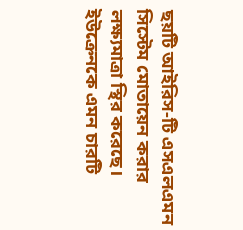ছয়টি আইরিস-টি এসএলএমন সিস্টেম মোতায়েন করার লক্ষ্যমাত্রা স্থির করেছে। ইউক্রেনকে এমন চারটি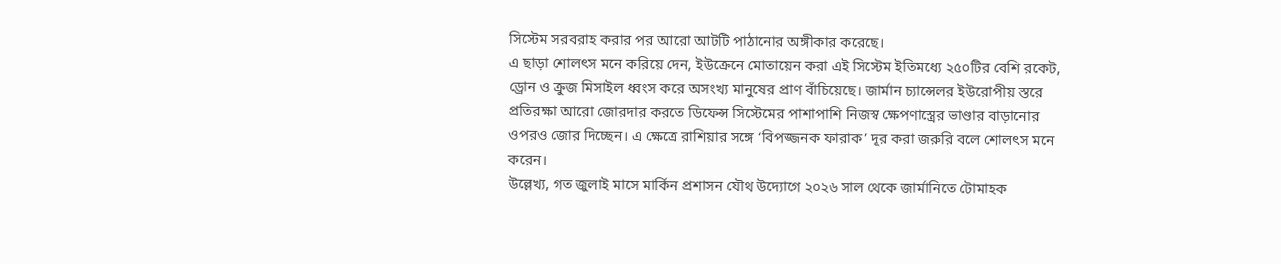সিস্টেম সরবরাহ করার পর আরো আটটি পাঠানোর অঙ্গীকার করেছে।
এ ছাড়া শোলৎস মনে করিয়ে দেন, ইউক্রেনে মোতায়েন করা এই সিস্টেম ইতিমধ্যে ২৫০টির বেশি রকেট, ড্রোন ও ক্রুজ মিসাইল ধ্বংস করে অসংখ্য মানুষের প্রাণ বাঁচিয়েছে। জার্মান চ্যান্সেলর ইউরোপীয় স্তরে প্রতিরক্ষা আরো জোরদার করতে ডিফেন্স সিস্টেমের পাশাপাশি নিজস্ব ক্ষেপণাস্ত্রের ভাণ্ডার বাড়ানোর ওপরও জোর দিচ্ছেন। এ ক্ষেত্রে রাশিয়ার সঙ্গে ‘বিপজ্জনক ফারাক’ দূর করা জরুরি বলে শোলৎস মনে করেন।
উল্লেখ্য, গত জুলাই মাসে মার্কিন প্রশাসন যৌথ উদ্যোগে ২০২৬ সাল থেকে জার্মানিতে টোমাহক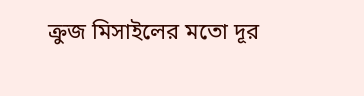ক্রুজ মিসাইলের মতো দূর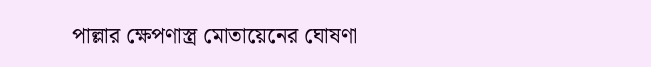পাল্লার ক্ষেপণাস্ত্র মোতায়েনের ঘোষণা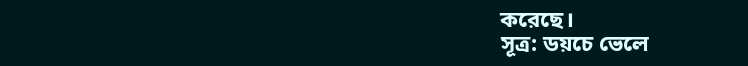করেছে।
সূত্র: ডয়চে ভেলে